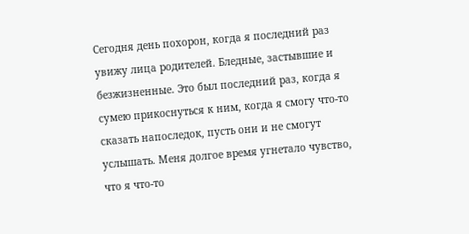Сегодня день похорон, когда я последний раз увижу лица родителей. Бледные, застывшие и безжизненные. Это был последний раз, когда я сумею прикоснуться к ним, когда я смогу что-то сказать напоследок, пусть они и не смогут услышать. Меня долгое время угнетало чувство, что я что-то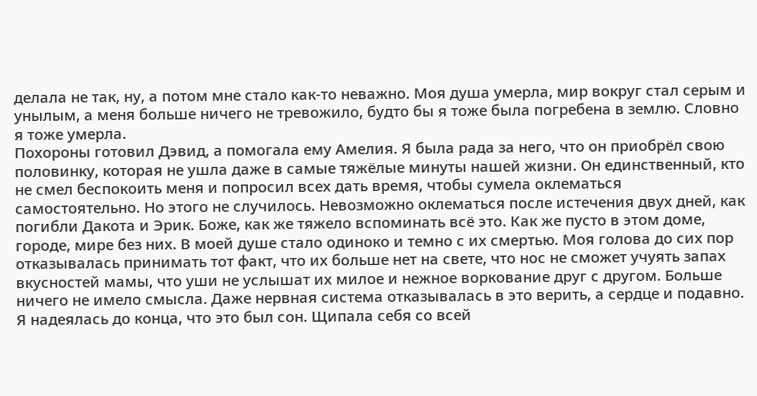делала не так, ну, а потом мне стало как-то неважно. Моя душа умерла, мир вокруг стал серым и унылым, а меня больше ничего не тревожило, будто бы я тоже была погребена в землю. Словно я тоже умерла.
Похороны готовил Дэвид, а помогала ему Амелия. Я была рада за него, что он приобрёл свою половинку, которая не ушла даже в самые тяжёлые минуты нашей жизни. Он единственный, кто не смел беспокоить меня и попросил всех дать время, чтобы сумела оклематься самостоятельно. Но этого не случилось. Невозможно оклематься после истечения двух дней, как погибли Дакота и Эрик. Боже, как же тяжело вспоминать всё это. Как же пусто в этом доме, городе, мире без них. В моей душе стало одиноко и темно с их смертью. Моя голова до сих пор отказывалась принимать тот факт, что их больше нет на свете, что нос не сможет учуять запах вкусностей мамы, что уши не услышат их милое и нежное воркование друг с другом. Больше ничего не имело смысла. Даже нервная система отказывалась в это верить, а сердце и подавно. Я надеялась до конца, что это был сон. Щипала себя со всей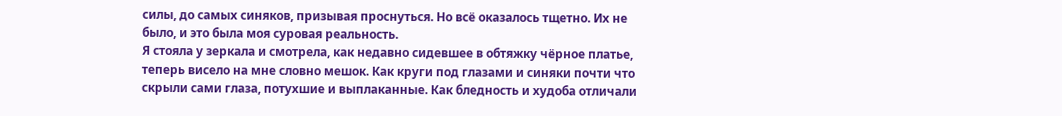силы, до самых синяков, призывая проснуться. Но всё оказалось тщетно. Их не было, и это была моя суровая реальность.
Я стояла у зеркала и смотрела, как недавно сидевшее в обтяжку чёрное платье, теперь висело на мне словно мешок. Как круги под глазами и синяки почти что скрыли сами глаза, потухшие и выплаканные. Как бледность и худоба отличали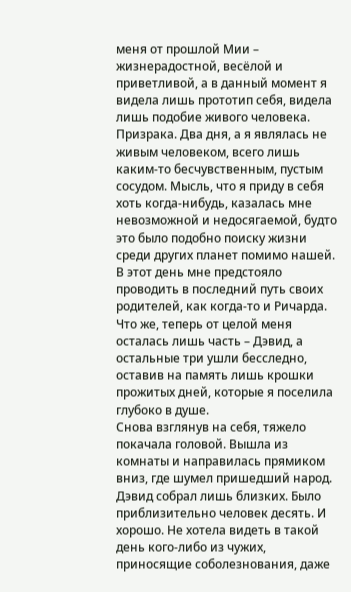меня от прошлой Мии – жизнерадостной, весёлой и приветливой, а в данный момент я видела лишь прототип себя, видела лишь подобие живого человека. Призрака. Два дня, а я являлась не живым человеком, всего лишь каким-то бесчувственным, пустым сосудом. Мысль, что я приду в себя хоть когда-нибудь, казалась мне невозможной и недосягаемой, будто это было подобно поиску жизни среди других планет помимо нашей. В этот день мне предстояло проводить в последний путь своих родителей, как когда-то и Ричарда. Что же, теперь от целой меня осталась лишь часть – Дэвид, а остальные три ушли бесследно, оставив на память лишь крошки прожитых дней, которые я поселила глубоко в душе.
Снова взглянув на себя, тяжело покачала головой. Вышла из комнаты и направилась прямиком вниз, где шумел пришедший народ. Дэвид собрал лишь близких. Было приблизительно человек десять. И хорошо. Не хотела видеть в такой день кого-либо из чужих, приносящие соболезнования, даже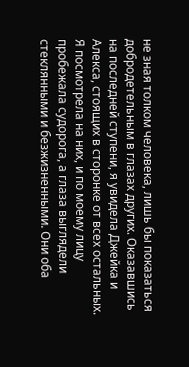не зная толком человека, лишь бы показаться добродетельным в глазах других. Оказавшись на последней ступени, я увидела Джейка и Алекса, стоящих в сторонке от всех остальных. Я посмотрела на них, и по моему лицу пробежала судорога, а глаза выглядели стеклянными и безжизненными. Они оба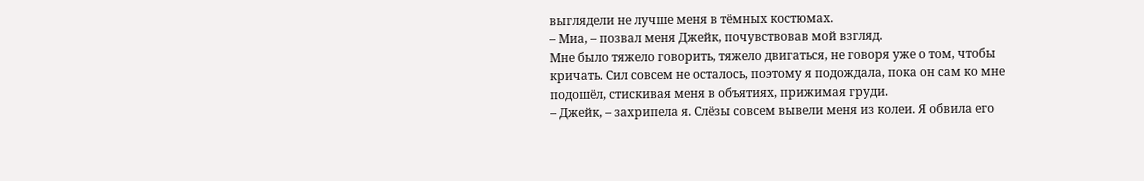выглядели не лучше меня в тёмных костюмах.
– Миа, – позвал меня Джейк, почувствовав мой взгляд.
Мне было тяжело говорить, тяжело двигаться, не говоря уже о том, чтобы кричать. Сил совсем не осталось, поэтому я подождала, пока он сам ко мне подошёл, стискивая меня в объятиях, прижимая груди.
– Джейк, – захрипела я. Слёзы совсем вывели меня из колеи. Я обвила его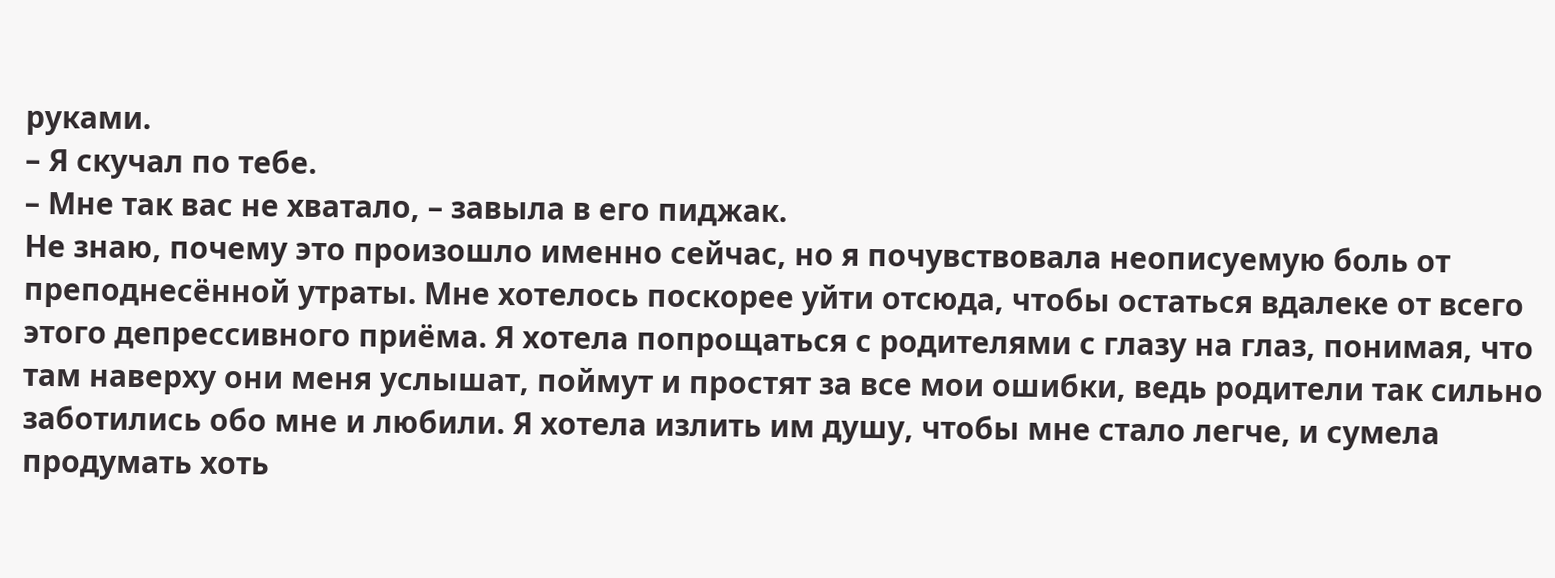руками.
– Я скучал по тебе.
– Мне так вас не хватало, – завыла в его пиджак.
Не знаю, почему это произошло именно сейчас, но я почувствовала неописуемую боль от преподнесённой утраты. Мне хотелось поскорее уйти отсюда, чтобы остаться вдалеке от всего этого депрессивного приёма. Я хотела попрощаться с родителями с глазу на глаз, понимая, что там наверху они меня услышат, поймут и простят за все мои ошибки, ведь родители так сильно заботились обо мне и любили. Я хотела излить им душу, чтобы мне стало легче, и сумела продумать хоть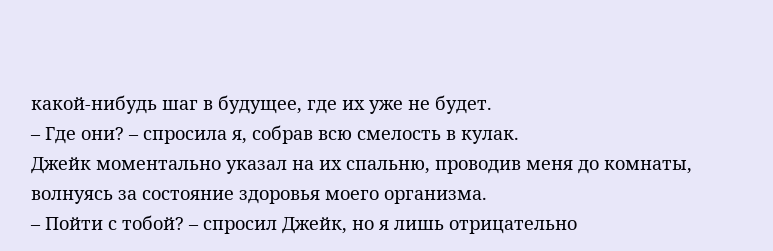какой-нибудь шаг в будущее, где их уже не будет.
– Где они? – спросила я, собрав всю смелость в кулак.
Джейк моментально указал на их спальню, проводив меня до комнаты, волнуясь за состояние здоровья моего организма.
– Пойти с тобой? – спросил Джейк, но я лишь отрицательно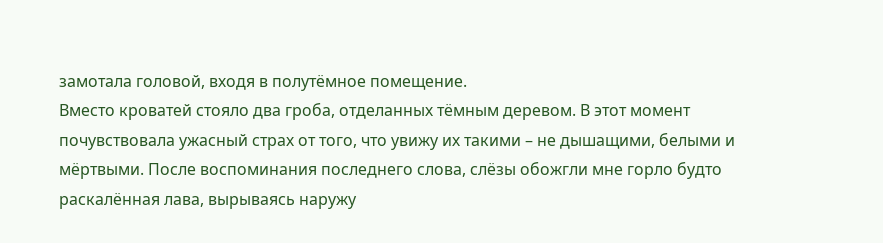замотала головой, входя в полутёмное помещение.
Вместо кроватей стояло два гроба, отделанных тёмным деревом. В этот момент почувствовала ужасный страх от того, что увижу их такими – не дышащими, белыми и мёртвыми. После воспоминания последнего слова, слёзы обожгли мне горло будто раскалённая лава, вырываясь наружу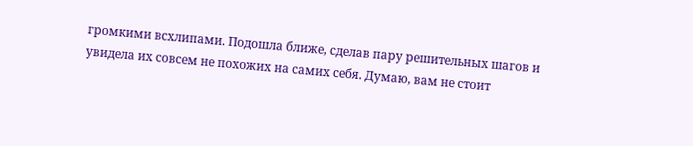громкими всхлипами. Подошла ближе, сделав пару решительных шагов и увидела их совсем не похожих на самих себя. Думаю, вам не стоит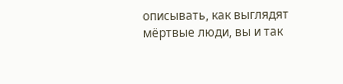описывать, как выглядят мёртвые люди, вы и так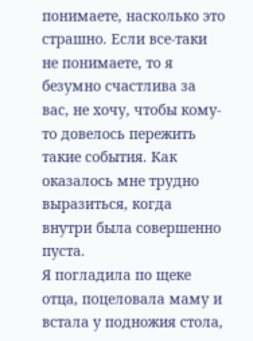понимаете, насколько это страшно. Если все-таки не понимаете, то я безумно счастлива за вас, не хочу, чтобы кому-то довелось пережить такие события. Как оказалось мне трудно выразиться, когда внутри была совершенно пуста.
Я погладила по щеке отца, поцеловала маму и встала у подножия стола,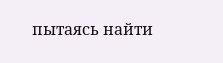пытаясь найти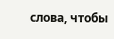слова, чтобы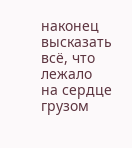наконец высказать всё, что лежало на сердце грузом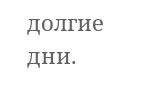долгие дни.